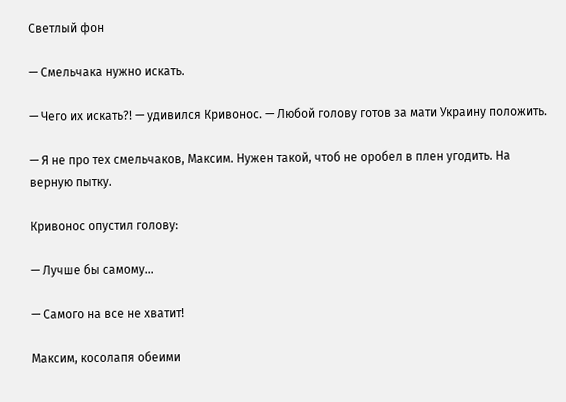Светлый фон

— Смельчака нужно искать.

— Чего их искать?! — удивился Кривонос. — Любой голову готов за мати Украину положить.

— Я не про тех смельчаков, Максим. Нужен такой, чтоб не оробел в плен угодить. На верную пытку.

Кривонос опустил голову:

— Лучше бы самому…

— Самого на все не хватит!

Максим, косолапя обеими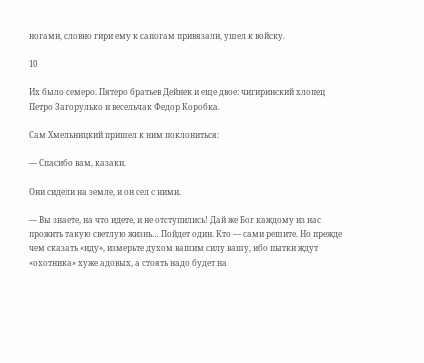ногами, словно гири ему к сапогам привязали, ушел к войску.

10

Их было семеро. Пятеро братьев Дейнек и еще двое: чигиринский хлопец Петро Загорулько и весельчак Федор Коробка.

Сам Хмельницкий пришел к ним поклониться:

— Спасибо вам, казаки.

Они сидели на земле, и он сел с ними.

— Вы знаете, на что идете, и не отступились! Дай же Бог каждому из нас прожить такую светлую жизнь… Пойдет один. Кто — сами решите. Но прежде чем сказать «иду», измерьте духом вашим силу вашу, ибо пытки ждут «охотника» хуже адовых, а стоять надо будет на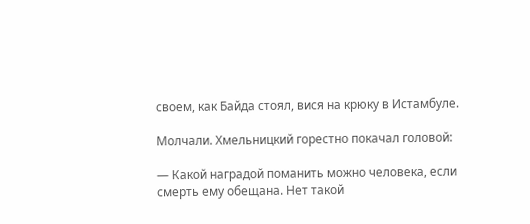своем, как Байда стоял, вися на крюку в Истамбуле.

Молчали. Хмельницкий горестно покачал головой:

— Какой наградой поманить можно человека, если смерть ему обещана. Нет такой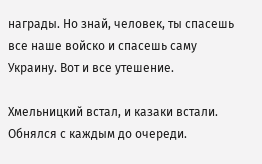награды. Но знай, человек, ты спасешь все наше войско и спасешь саму Украину. Вот и все утешение.

Хмельницкий встал, и казаки встали. Обнялся с каждым до очереди.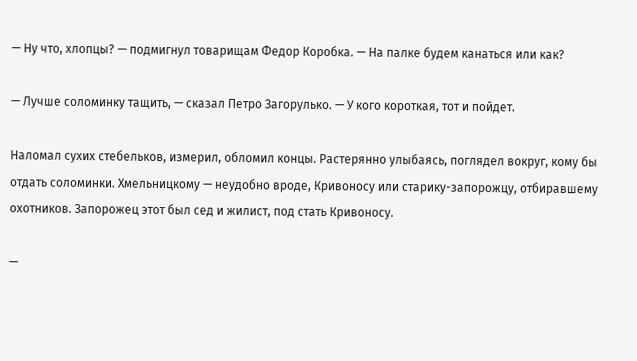— Ну что, хлопцы? — подмигнул товарищам Федор Коробка. — На палке будем канаться или как?

— Лучше соломинку тащить, — сказал Петро Загорулько. — У кого короткая, тот и пойдет.

Наломал сухих стебельков, измерил, обломил концы. Растерянно улыбаясь, поглядел вокруг, кому бы отдать соломинки. Хмельницкому — неудобно вроде, Кривоносу или старику-запорожцу, отбиравшему охотников. Запорожец этот был сед и жилист, под стать Кривоносу.

—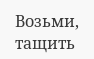Возьми, тащить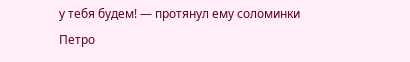у тебя будем! — протянул ему соломинки Петро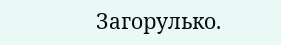Загорулько.